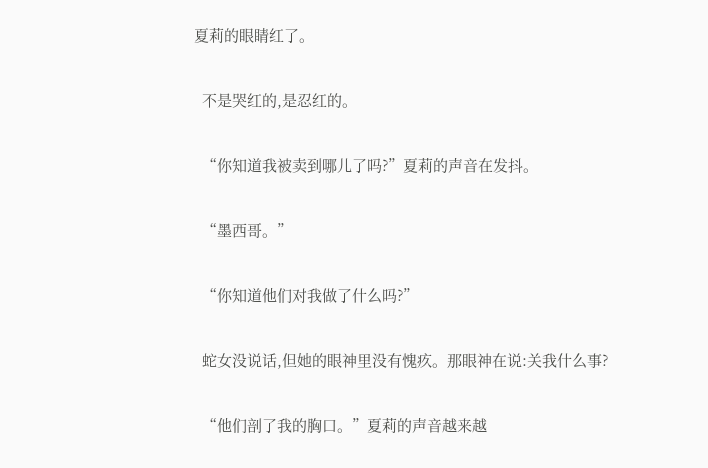夏莉的眼睛红了。

  不是哭红的,是忍红的。

  “你知道我被卖到哪儿了吗?”夏莉的声音在发抖。

  “墨西哥。”

  “你知道他们对我做了什么吗?”

  蛇女没说话,但她的眼神里没有愧疚。那眼神在说:关我什么事?

  “他们剖了我的胸口。”夏莉的声音越来越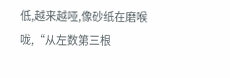低,越来越哑,像砂纸在磨喉咙,“从左数第三根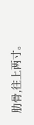肋骨,往上两寸。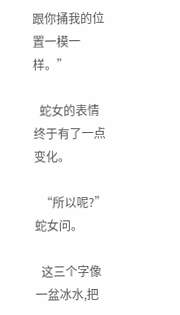跟你捅我的位置一模一样。”

  蛇女的表情终于有了一点变化。

  “所以呢?”蛇女问。

  这三个字像一盆冰水,把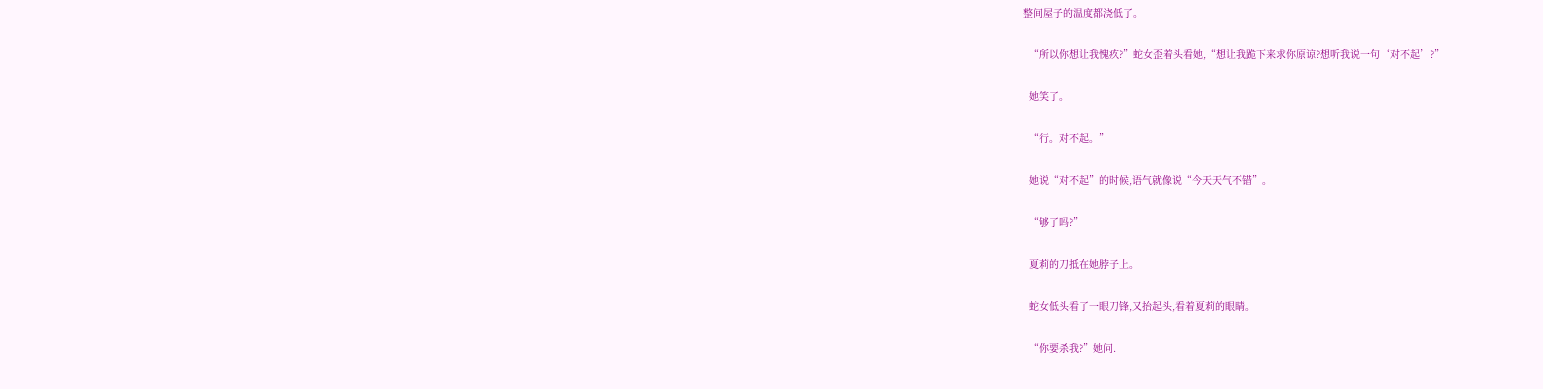整间屋子的温度都浇低了。

  “所以你想让我愧疚?”蛇女歪着头看她,“想让我跪下来求你原谅?想听我说一句‘对不起’?”

  她笑了。

  “行。对不起。”

  她说“对不起”的时候,语气就像说“今天天气不错”。

  “够了吗?”

  夏莉的刀抵在她脖子上。

  蛇女低头看了一眼刀锋,又抬起头,看着夏莉的眼睛。

  “你要杀我?”她问.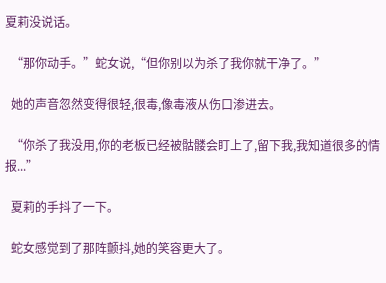夏莉没说话。

  “那你动手。”蛇女说,“但你别以为杀了我你就干净了。”

  她的声音忽然变得很轻,很毒,像毒液从伤口渗进去。

  “你杀了我没用,你的老板已经被骷髅会盯上了,留下我,我知道很多的情报...”

  夏莉的手抖了一下。

  蛇女感觉到了那阵颤抖,她的笑容更大了。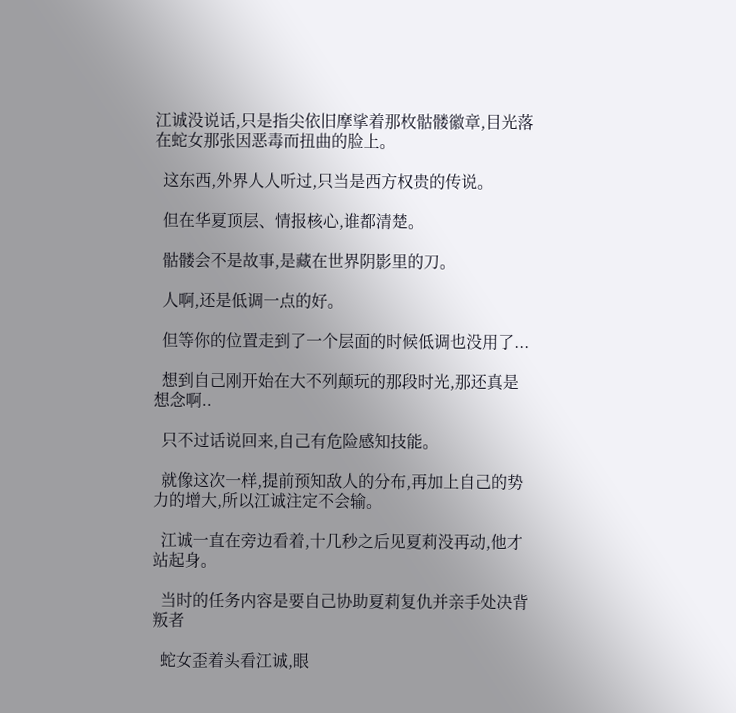江诚没说话,只是指尖依旧摩挲着那枚骷髅徽章,目光落在蛇女那张因恶毒而扭曲的脸上。

  这东西,外界人人听过,只当是西方权贵的传说。

  但在华夏顶层、情报核心,谁都清楚。

  骷髅会不是故事,是藏在世界阴影里的刀。

  人啊,还是低调一点的好。

  但等你的位置走到了一个层面的时候低调也没用了...

  想到自己刚开始在大不列颠玩的那段时光,那还真是想念啊..

  只不过话说回来,自己有危险感知技能。

  就像这次一样,提前预知敌人的分布,再加上自己的势力的增大,所以江诚注定不会输。

  江诚一直在旁边看着,十几秒之后见夏莉没再动,他才站起身。

  当时的任务内容是要自己协助夏莉复仇并亲手处决背叛者

  蛇女歪着头看江诚,眼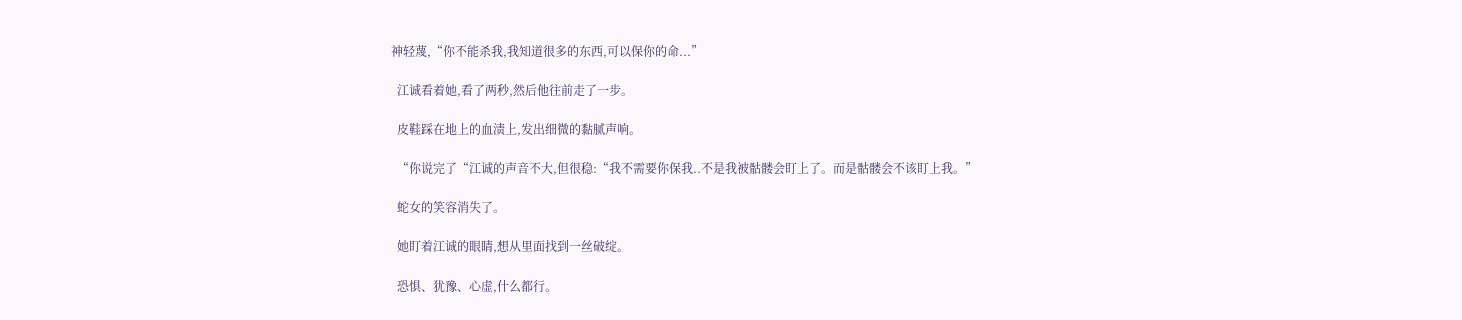神轻蔑,“你不能杀我,我知道很多的东西,可以保你的命...”

  江诚看着她,看了两秒,然后他往前走了一步。

  皮鞋踩在地上的血渍上,发出细微的黏腻声响。

  “你说完了“江诚的声音不大,但很稳:“我不需要你保我..不是我被骷髅会盯上了。而是骷髅会不该盯上我。”

  蛇女的笑容消失了。

  她盯着江诚的眼睛,想从里面找到一丝破绽。

  恐惧、犹豫、心虚,什么都行。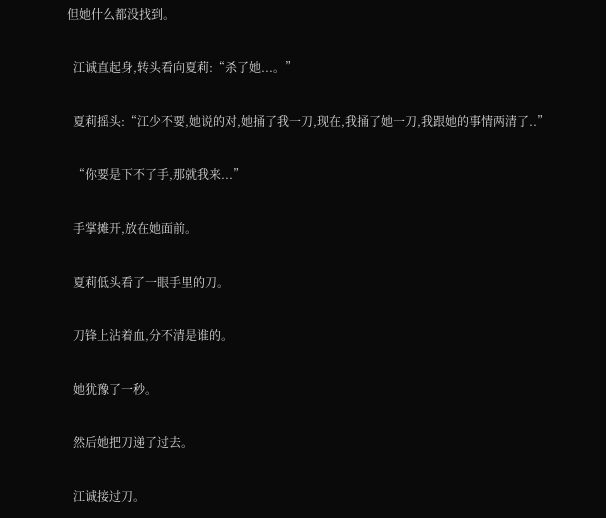但她什么都没找到。

  江诚直起身,转头看向夏莉:“杀了她...。”

  夏莉摇头:“江少不要,她说的对,她捅了我一刀,现在,我捅了她一刀,我跟她的事情两清了..”

  “你要是下不了手,那就我来...”

  手掌摊开,放在她面前。

  夏莉低头看了一眼手里的刀。

  刀锋上沾着血,分不清是谁的。

  她犹豫了一秒。

  然后她把刀递了过去。

  江诚接过刀。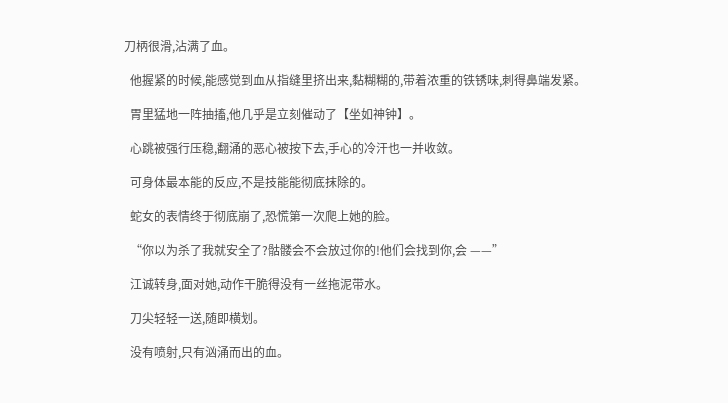刀柄很滑,沾满了血。

  他握紧的时候,能感觉到血从指缝里挤出来,黏糊糊的,带着浓重的铁锈味,刺得鼻端发紧。

  胃里猛地一阵抽搐,他几乎是立刻催动了【坐如神钟】。

  心跳被强行压稳,翻涌的恶心被按下去,手心的冷汗也一并收敛。

  可身体最本能的反应,不是技能能彻底抹除的。

  蛇女的表情终于彻底崩了,恐慌第一次爬上她的脸。

  “你以为杀了我就安全了?骷髅会不会放过你的!他们会找到你,会 ——”

  江诚转身,面对她,动作干脆得没有一丝拖泥带水。

  刀尖轻轻一送,随即横划。

  没有喷射,只有汹涌而出的血。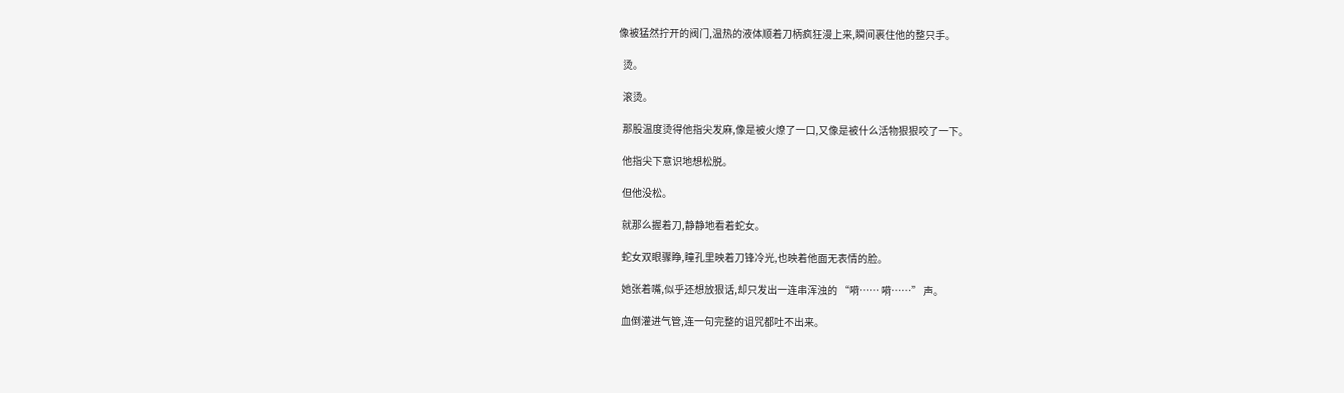像被猛然拧开的阀门,温热的液体顺着刀柄疯狂漫上来,瞬间裹住他的整只手。

  烫。

  滚烫。

  那股温度烫得他指尖发麻,像是被火燎了一口,又像是被什么活物狠狠咬了一下。

  他指尖下意识地想松脱。

  但他没松。

  就那么握着刀,静静地看着蛇女。

  蛇女双眼骤睁,瞳孔里映着刀锋冷光,也映着他面无表情的脸。

  她张着嘴,似乎还想放狠话,却只发出一连串浑浊的 “嗬…… 嗬……” 声。

  血倒灌进气管,连一句完整的诅咒都吐不出来。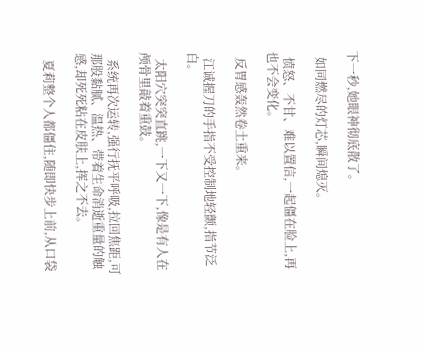下一秒,她眼神彻底散了。

  如同燃尽的灯芯,瞬间熄灭。

  愤怒、不甘、难以置信,一起僵在脸上,再也不会变化。

  反胃感轰然卷土重来。

  江诚握刀的手指不受控制地轻颤,指节泛白。

  太阳穴突突直跳,一下又一下,像是有人在颅骨里敲着重鼓。

  系统再次运转,强行抚平呼吸,拉回焦距,可那股黏腻、温热、带着生命消逝重量的触感,却死死粘在皮肤上,挥之不去。

  夏莉整个人都僵住,随即快步上前,从口袋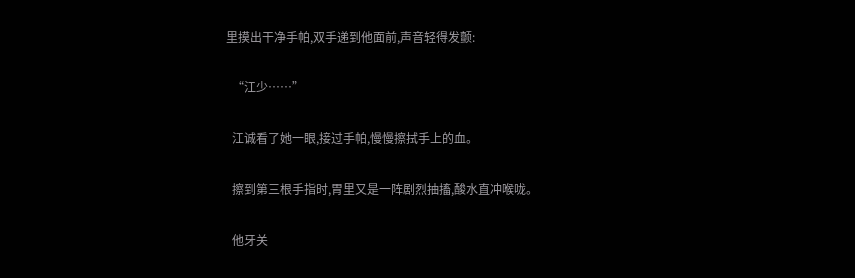里摸出干净手帕,双手递到他面前,声音轻得发颤:

  “江少……”

  江诚看了她一眼,接过手帕,慢慢擦拭手上的血。

  擦到第三根手指时,胃里又是一阵剧烈抽搐,酸水直冲喉咙。

  他牙关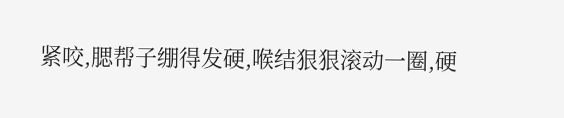紧咬,腮帮子绷得发硬,喉结狠狠滚动一圈,硬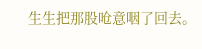生生把那股呛意咽了回去。